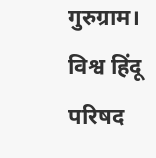गुरुग्राम। विश्व हिंदू परिषद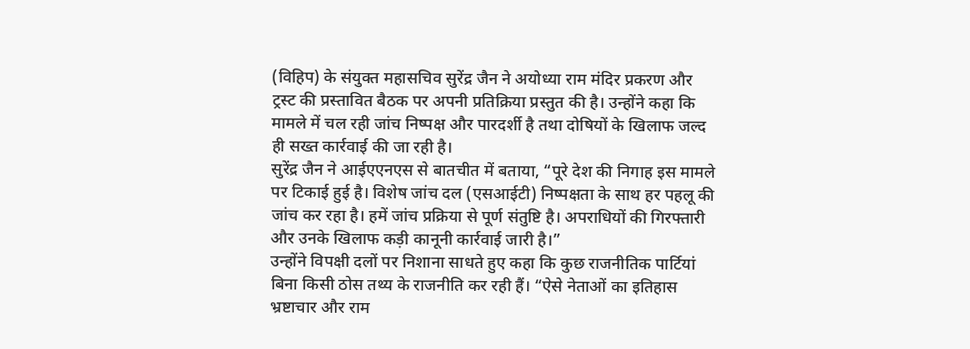(विहिप) के संयुक्त महासचिव सुरेंद्र जैन ने अयोध्या राम मंदिर प्रकरण और ट्रस्ट की प्रस्तावित बैठक पर अपनी प्रतिक्रिया प्रस्तुत की है। उन्होंने कहा कि मामले में चल रही जांच निष्पक्ष और पारदर्शी है तथा दोषियों के खिलाफ जल्द ही सख्त कार्रवाई की जा रही है।
सुरेंद्र जैन ने आईएएनएस से बातचीत में बताया, “पूरे देश की निगाह इस मामले पर टिकाई हुई है। विशेष जांच दल (एसआईटी) निष्पक्षता के साथ हर पहलू की जांच कर रहा है। हमें जांच प्रक्रिया से पूर्ण संतुष्टि है। अपराधियों की गिरफ्तारी और उनके खिलाफ कड़ी कानूनी कार्रवाई जारी है।”
उन्होंने विपक्षी दलों पर निशाना साधते हुए कहा कि कुछ राजनीतिक पार्टियां बिना किसी ठोस तथ्य के राजनीति कर रही हैं। “ऐसे नेताओं का इतिहास भ्रष्टाचार और राम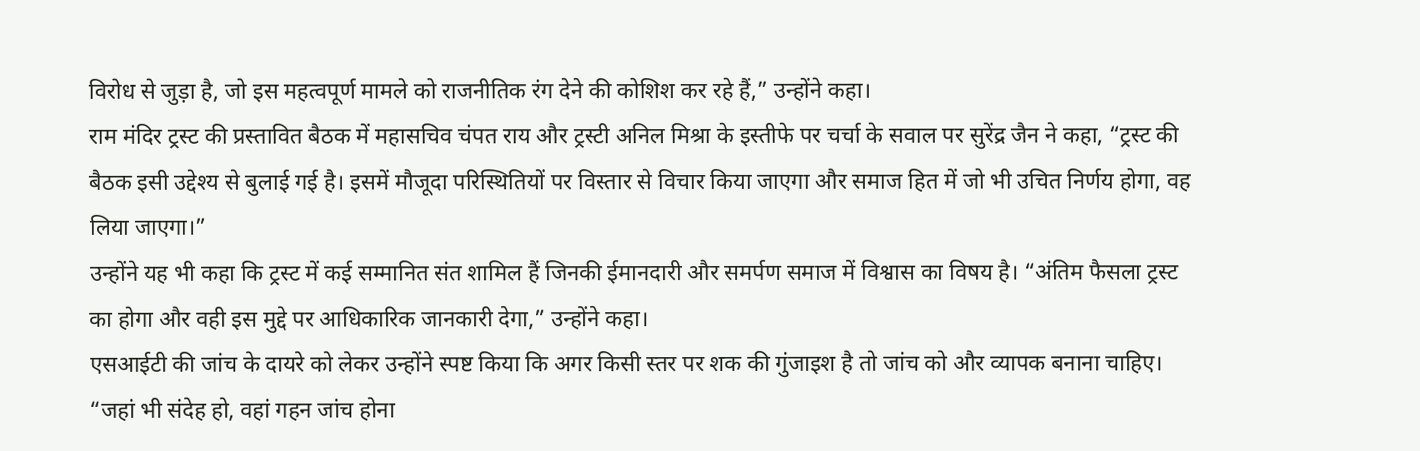विरोध से जुड़ा है, जो इस महत्वपूर्ण मामले को राजनीतिक रंग देने की कोशिश कर रहे हैं,” उन्होंने कहा।
राम मंदिर ट्रस्ट की प्रस्तावित बैठक में महासचिव चंपत राय और ट्रस्टी अनिल मिश्रा के इस्तीफे पर चर्चा के सवाल पर सुरेंद्र जैन ने कहा, “ट्रस्ट की बैठक इसी उद्देश्य से बुलाई गई है। इसमें मौजूदा परिस्थितियों पर विस्तार से विचार किया जाएगा और समाज हित में जो भी उचित निर्णय होगा, वह लिया जाएगा।”
उन्होंने यह भी कहा कि ट्रस्ट में कई सम्मानित संत शामिल हैं जिनकी ईमानदारी और समर्पण समाज में विश्वास का विषय है। “अंतिम फैसला ट्रस्ट का होगा और वही इस मुद्दे पर आधिकारिक जानकारी देगा,” उन्होंने कहा।
एसआईटी की जांच के दायरे को लेकर उन्होंने स्पष्ट किया कि अगर किसी स्तर पर शक की गुंजाइश है तो जांच को और व्यापक बनाना चाहिए। “जहां भी संदेह हो, वहां गहन जांच होना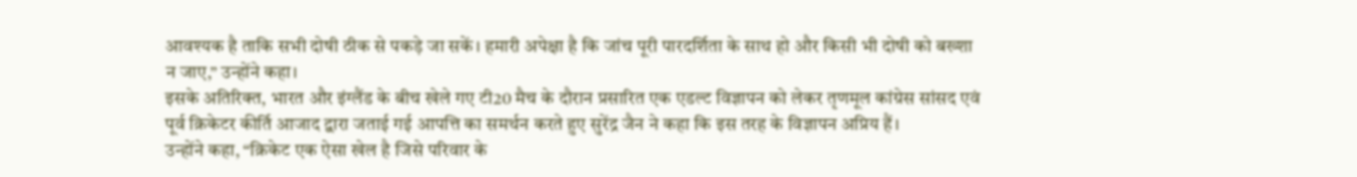आवश्यक है ताकि सभी दोषी ठीक से पकड़े जा सकें। हमारी अपेक्षा है कि जांच पूरी पारदर्शिता के साथ हो और किसी भी दोषी को बख्शा न जाए,” उन्होंने कहा।
इसके अतिरिक्त, भारत और इंग्लैंड के बीच खेले गए टी20 मैच के दौरान प्रसारित एक एडल्ट विज्ञापन को लेकर तृणमूल कांग्रेस सांसद एवं पूर्व क्रिकेटर कीर्ति आजाद द्वारा जताई गई आपत्ति का समर्थन करते हुए सुरेंद्र जैन ने कहा कि इस तरह के विज्ञापन अप्रिय हैं।
उन्होंने कहा, “क्रिकेट एक ऐसा खेल है जिसे परिवार के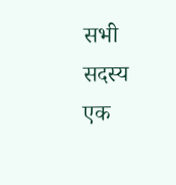सभी सदस्य एक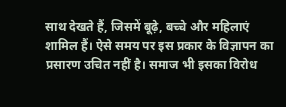साथ देखते हैं, जिसमें बूढ़े, बच्चे और महिलाएं शामिल हैं। ऐसे समय पर इस प्रकार के विज्ञापन का प्रसारण उचित नहीं है। समाज भी इसका विरोध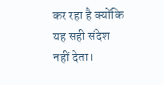कर रहा है क्योंकि यह सही संदेश नहीं देता।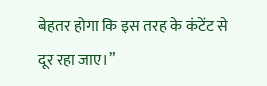बेहतर होगा कि इस तरह के कंटेंट से दूर रहा जाए।”